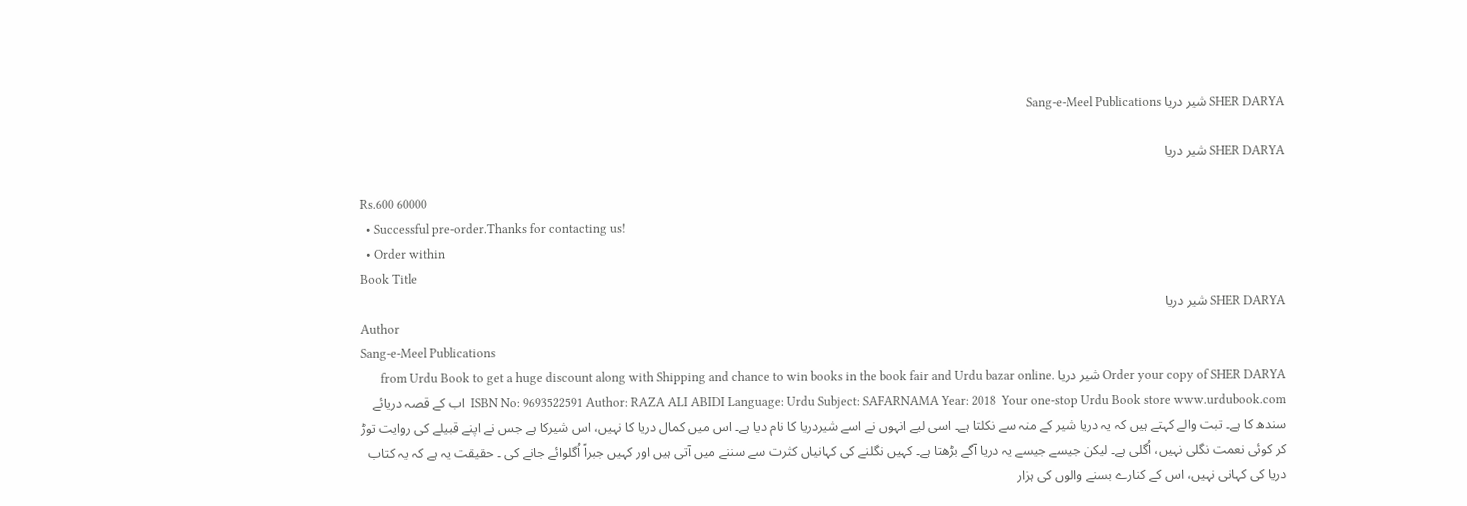SHER DARYA شير دريا Sang-e-Meel Publications

SHER DARYA شير دريا

Rs.600 60000
  • Successful pre-order.Thanks for contacting us!
  • Order within
Book Title
SHER DARYA شير دريا
Author
Sang-e-Meel Publications
Order your copy of SHER DARYA شير دريا from Urdu Book to get a huge discount along with Shipping and chance to win books in the book fair and Urdu bazar online.  ISBN No: 9693522591 Author: RAZA ALI ABIDI Language: Urdu Subject: SAFARNAMA Year: 2018  Your one-stop Urdu Book store www.urdubook.com  اب کے قصہ دریائے سندھ کا ہے۔ تبت والے کہتے ہیں کہ یہ دریا شیر کے منہ سے نکلتا ہے۔ اسی لیے انہوں نے اسے شیردریا کا نام دیا ہے۔ اس میں کمال دریا کا نہیں، اس شیرکا ہے جس نے اپنے قبیلے کی روایت توڑ کر کوئی نعمت نگلی نہیں، اُگلی ہے۔ لیکن جیسے جیسے یہ دریا آگے بڑھتا ہے۔ کہیں نگلنے کی کہانیاں کثرت سے سننے میں آتی ہیں اور کہیں جبراً اُگلوائے جانے کی ۔ حقیقت یہ ہے کہ یہ کتاب دریا کی کہانی نہیں، اس کے کنارے بسنے والوں کی ہزار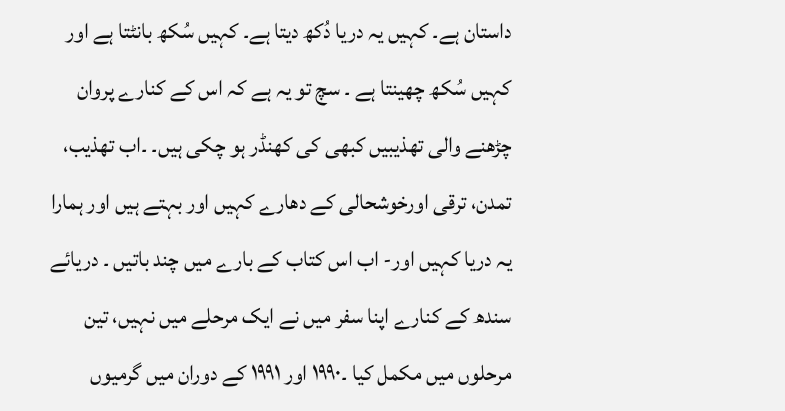داستان ہے۔ کہیں یہ دریا دُکھ دیتا ہے۔ کہیں سُکھ بانٹتا ہے اور کہیں سُکھ چھینتا ہے ۔ سچ تو یہ ہے کہ اس کے کنارے پروان چڑھنے والی تهذیبیں کبھی کی کھنڈر ہو چکی ہیں۔ ۔اب تهذیب، تمدن، ترقی اورخوشحالی کے دھارے کہیں اور بہتے ہیں اور ہمارا یہ دریا کہیں اور- اب اس کتاب کے بارے میں چند باتیں ۔ دریائے سندھ کے کنارے اپنا سفر میں نے ایک مرحلے میں نہیں، تین مرحلوں میں مکمل کیا ۔۱۹۹۰ اور ۱۹۹۱ کے دوران میں گرمیوں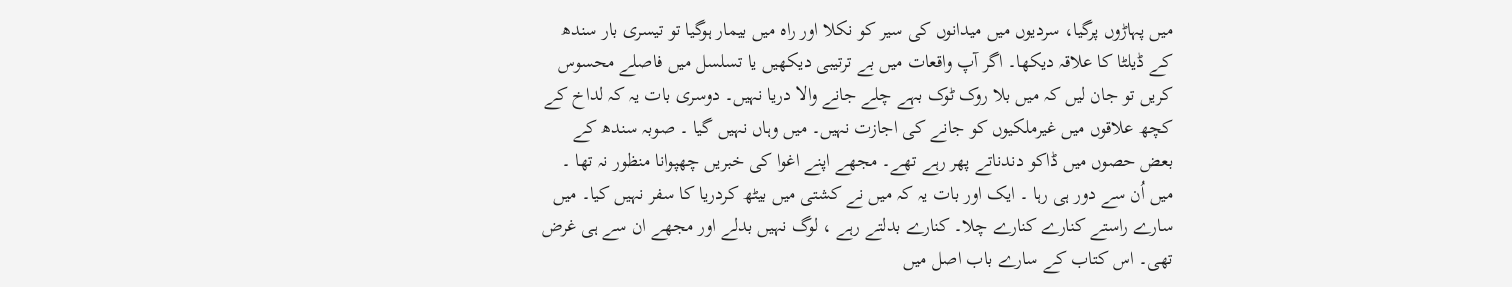میں پہاڑوں پرگیا، سردیوں میں میدانوں کی سیر کو نکلا اور راہ میں بیمار ہوگیا تو تیسری بار سندھ کے ڈیلٹا کا علاقہ دیکھا۔ اگر آپ واقعات میں بے ترتیبی دیکھیں یا تسلسل میں فاصلے محسوس کریں تو جان لیں کہ میں بلا روک ٹوک بہے چلے جانے والا دریا نہیں۔ دوسری بات یہ کہ لداخ کے کچھ علاقوں میں غیرملکیوں کو جانے کی اجازت نہیں۔ میں وہاں نہیں گیا ۔ صوبہ سندھ کے بعض حصوں میں ڈاکو دندناتے پھر رہے تھے۔ مجھے اپنے اغوا کی خبریں چھپوانا منظور نہ تھا ۔ میں اُن سے دور ہی رہا ۔ ایک اور بات یہ کہ میں نے کشتی میں بیٹھ کردریا کا سفر نہیں کیا۔ میں سارے راستے کنارے کنارے چلا۔ کنارے بدلتے رہے ، لوگ نہیں بدلے اور مجھے ان سے ہی غرض تھی۔ اس کتاب کے سارے باب اصل میں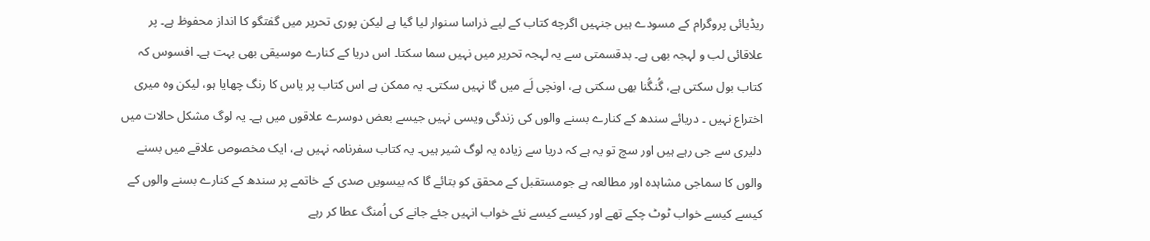ریڈیائی پروگرام کے مسودے ہیں جنہیں اگرچه کتاب کے لیے ذراسا سنوار لیا گیا ہے لیکن پوری تحریر میں گفتگو کا انداز محفوظ ہے۔ پر علاقائی لب و لہجہ بھی ہے۔ بدقسمتی سے یہ لہجہ تحریر میں نہیں سما سکتا۔ اس دریا کے کنارے موسیقی بھی بہت ہے۔ افسوس کہ کتاب بول سکتی ہے، گُنگُنا بھی سکتی ہے، اونچی لَے میں گا نہیں سکتی۔ یہ ممکن ہے اس کتاب پر یاس کا رنگ چھایا ہو، لیکن وہ میری اختراع نہیں ۔ دریائے سندھ کے کنارے بسنے والوں کی زندگی ویسی نہیں جیسے بعض دوسرے علاقوں میں ہے۔ یہ لوگ مشکل حالات میں دلیری سے جی رہے ہیں اور سچ تو یہ ہے کہ دریا سے زیادہ یہ لوگ شیر ہیں۔ یہ کتاب سفرنامہ نہیں ہے، ایک مخصوص علاقے میں بسنے والوں کا سماجی مشاہدہ اور مطالعہ ہے جومستقبل کے محقق کو بتائے گا کہ بیسویں صدی کے خاتمے پر سندھ کے کنارے بسنے والوں کے کیسے کیسے خواب ٹوٹ چکے تھے اور کیسے کیسے نئے خواب انہیں جئے جانے کی اُمنگ عطا کر رہے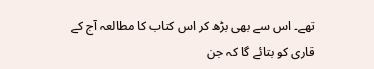تھے۔ اس سے بھی بڑھ کر اس کتاب کا مطالعہ آج کے قاری کو بتائے گا کہ جن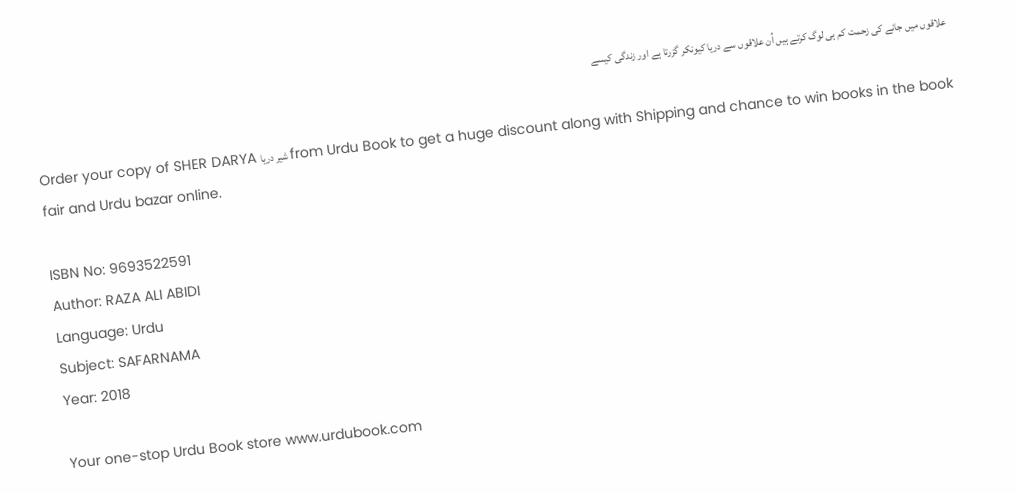علاقوں میں جانے کی زحمت کم ہی لوگ کرتے ہیں اُن علاقوں سے دریا کیونکر گزرتا ہے اور زندگی کیسے

Order your copy of SHER DARYA شير دريا from Urdu Book to get a huge discount along with Shipping and chance to win books in the book fair and Urdu bazar online.

ISBN No: 9693522591
Author: RAZA ALI ABIDI
Language: Urdu
Subject: SAFARNAMA
Year: 2018

Your one-stop Urdu Book store www.urdubook.com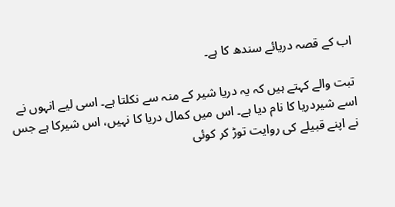اب کے قصہ دریائے سندھ کا ہے۔

تبت والے کہتے ہیں کہ یہ دریا شیر کے منہ سے نکلتا ہے۔ اسی لیے انہوں نے اسے شیردریا کا نام دیا ہے۔ اس میں کمال دریا کا نہیں، اس شیرکا ہے جس نے اپنے قبیلے کی روایت توڑ کر کوئی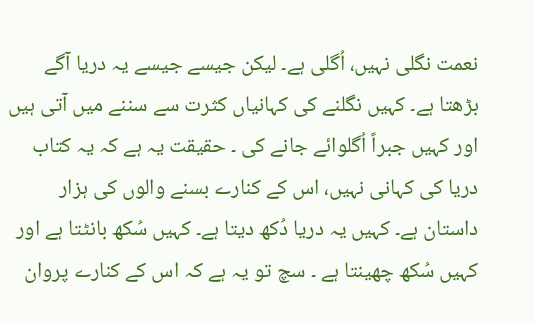نعمت نگلی نہیں، اُگلی ہے۔ لیکن جیسے جیسے یہ دریا آگے بڑھتا ہے۔ کہیں نگلنے کی کہانیاں کثرت سے سننے میں آتی ہیں اور کہیں جبراً اُگلوائے جانے کی ۔ حقیقت یہ ہے کہ یہ کتاب دریا کی کہانی نہیں، اس کے کنارے بسنے والوں کی ہزار داستان ہے۔ کہیں یہ دریا دُکھ دیتا ہے۔ کہیں سُکھ بانٹتا ہے اور کہیں سُکھ چھینتا ہے ۔ سچ تو یہ ہے کہ اس کے کنارے پروان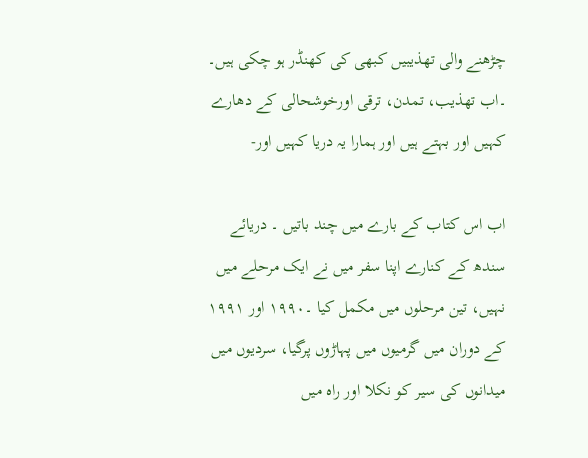چڑھنے والی تهذیبیں کبھی کی کھنڈر ہو چکی ہیں۔ ۔اب تهذیب، تمدن، ترقی اورخوشحالی کے دھارے کہیں اور بہتے ہیں اور ہمارا یہ دریا کہیں اور-

اب اس کتاب کے بارے میں چند باتیں ۔ دریائے سندھ کے کنارے اپنا سفر میں نے ایک مرحلے میں نہیں، تین مرحلوں میں مکمل کیا ۔۱۹۹۰ اور ۱۹۹۱ کے دوران میں گرمیوں میں پہاڑوں پرگیا، سردیوں میں میدانوں کی سیر کو نکلا اور راہ میں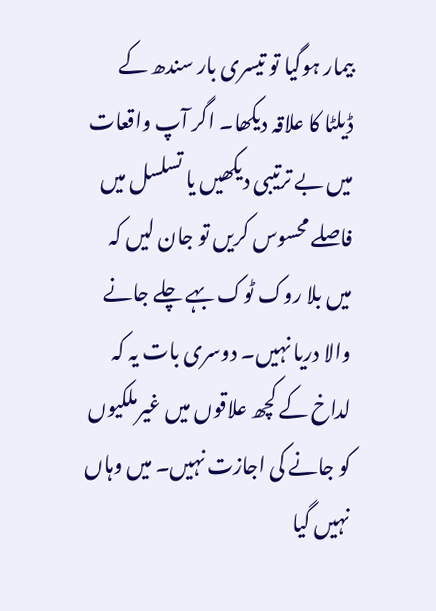بیمار ہوگیا تو تیسری بار سندھ کے ڈیلٹا کا علاقہ دیکھا۔ اگر آپ واقعات میں بے ترتیبی دیکھیں یا تسلسل میں فاصلے محسوس کریں تو جان لیں کہ میں بلا روک ٹوک بہے چلے جانے والا دریا نہیں۔ دوسری بات یہ کہ لداخ کے کچھ علاقوں میں غیرملکیوں کو جانے کی اجازت نہیں۔ میں وہاں نہیں گیا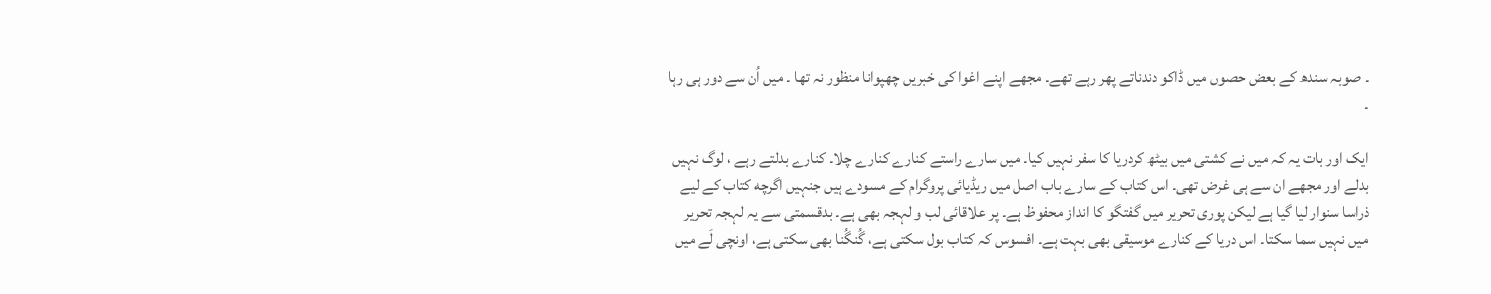۔ صوبہ سندھ کے بعض حصوں میں ڈاکو دندناتے پھر رہے تھے۔ مجھے اپنے اغوا کی خبریں چھپوانا منظور نہ تھا ۔ میں اُن سے دور ہی رہا ۔

ایک اور بات یہ کہ میں نے کشتی میں بیٹھ کردریا کا سفر نہیں کیا۔ میں سارے راستے کنارے کنارے چلا۔ کنارے بدلتے رہے ، لوگ نہیں بدلے اور مجھے ان سے ہی غرض تھی۔ اس کتاب کے سارے باب اصل میں ریڈیائی پروگرام کے مسودے ہیں جنہیں اگرچه کتاب کے لیے ذراسا سنوار لیا گیا ہے لیکن پوری تحریر میں گفتگو کا انداز محفوظ ہے۔ پر علاقائی لب و لہجہ بھی ہے۔ بدقسمتی سے یہ لہجہ تحریر میں نہیں سما سکتا۔ اس دریا کے کنارے موسیقی بھی بہت ہے۔ افسوس کہ کتاب بول سکتی ہے، گُنگُنا بھی سکتی ہے، اونچی لَے میں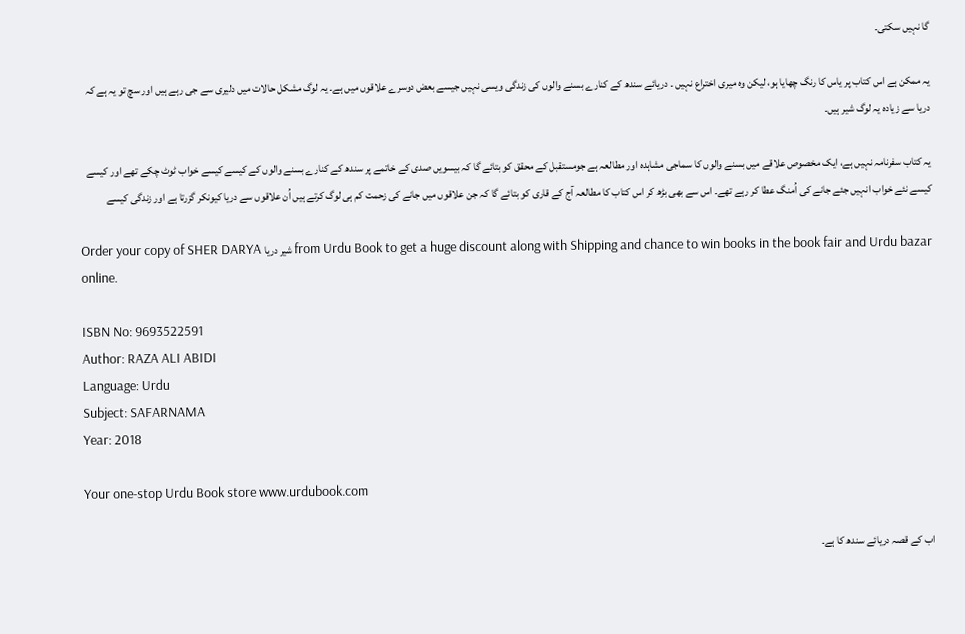گا نہیں سکتی۔

یہ ممکن ہے اس کتاب پر یاس کا رنگ چھایا ہو، لیکن وہ میری اختراع نہیں ۔ دریائے سندھ کے کنارے بسنے والوں کی زندگی ویسی نہیں جیسے بعض دوسرے علاقوں میں ہے۔ یہ لوگ مشکل حالات میں دلیری سے جی رہے ہیں اور سچ تو یہ ہے کہ دریا سے زیادہ یہ لوگ شیر ہیں۔

یہ کتاب سفرنامہ نہیں ہے، ایک مخصوص علاقے میں بسنے والوں کا سماجی مشاہدہ اور مطالعہ ہے جومستقبل کے محقق کو بتائے گا کہ بیسویں صدی کے خاتمے پر سندھ کے کنارے بسنے والوں کے کیسے کیسے خواب ٹوٹ چکے تھے اور کیسے کیسے نئے خواب انہیں جئے جانے کی اُمنگ عطا کر رہے تھے۔ اس سے بھی بڑھ کر اس کتاب کا مطالعہ آج کے قاری کو بتائے گا کہ جن علاقوں میں جانے کی زحمت کم ہی لوگ کرتے ہیں اُن علاقوں سے دریا کیونکر گزرتا ہے اور زندگی کیسے

Order your copy of SHER DARYA شير دريا from Urdu Book to get a huge discount along with Shipping and chance to win books in the book fair and Urdu bazar online.

ISBN No: 9693522591
Author: RAZA ALI ABIDI
Language: Urdu
Subject: SAFARNAMA
Year: 2018

Your one-stop Urdu Book store www.urdubook.com

اب کے قصہ دریائے سندھ کا ہے۔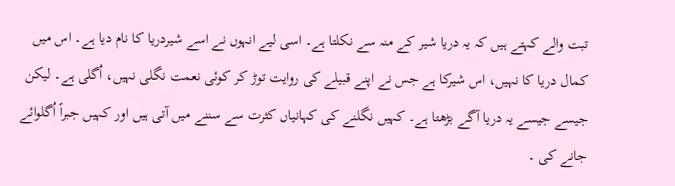تبت والے کہتے ہیں کہ یہ دریا شیر کے منہ سے نکلتا ہے۔ اسی لیے انہوں نے اسے شیردریا کا نام دیا ہے۔ اس میں کمال دریا کا نہیں، اس شیرکا ہے جس نے اپنے قبیلے کی روایت توڑ کر کوئی نعمت نگلی نہیں، اُگلی ہے۔ لیکن جیسے جیسے یہ دریا آگے بڑھتا ہے۔ کہیں نگلنے کی کہانیاں کثرت سے سننے میں آتی ہیں اور کہیں جبراً اُگلوائے جانے کی ۔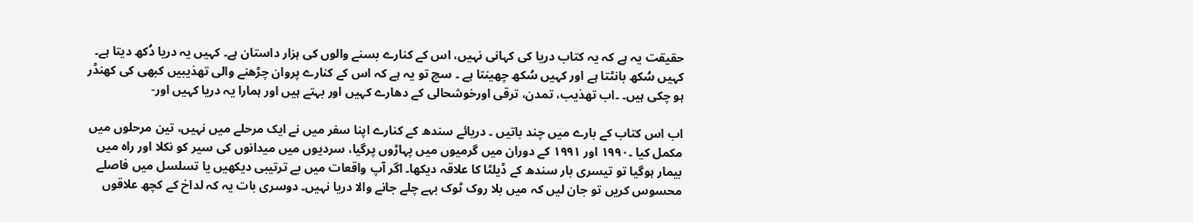حقیقت یہ ہے کہ یہ کتاب دریا کی کہانی نہیں، اس کے کنارے بسنے والوں کی ہزار داستان ہے۔ کہیں یہ دریا دُکھ دیتا ہے۔ کہیں سُکھ بانٹتا ہے اور کہیں سُکھ چھینتا ہے ۔ سچ تو یہ ہے کہ اس کے کنارے پروان چڑھنے والی تهذیبیں کبھی کی کھنڈر ہو چکی ہیں۔ ۔اب تهذیب، تمدن، ترقی اورخوشحالی کے دھارے کہیں اور بہتے ہیں اور ہمارا یہ دریا کہیں اور-

اب اس کتاب کے بارے میں چند باتیں ۔ دریائے سندھ کے کنارے اپنا سفر میں نے ایک مرحلے میں نہیں، تین مرحلوں میں مکمل کیا ۔۱۹۹۰ اور ۱۹۹۱ کے دوران میں گرمیوں میں پہاڑوں پرگیا، سردیوں میں میدانوں کی سیر کو نکلا اور راہ میں بیمار ہوگیا تو تیسری بار سندھ کے ڈیلٹا کا علاقہ دیکھا۔ اگر آپ واقعات میں بے ترتیبی دیکھیں یا تسلسل میں فاصلے محسوس کریں تو جان لیں کہ میں بلا روک ٹوک بہے چلے جانے والا دریا نہیں۔ دوسری بات یہ کہ لداخ کے کچھ علاقوں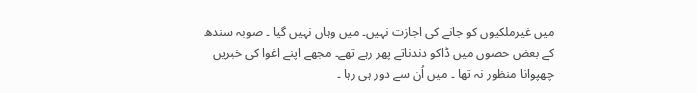میں غیرملکیوں کو جانے کی اجازت نہیں۔ میں وہاں نہیں گیا ۔ صوبہ سندھ کے بعض حصوں میں ڈاکو دندناتے پھر رہے تھے۔ مجھے اپنے اغوا کی خبریں چھپوانا منظور نہ تھا ۔ میں اُن سے دور ہی رہا ۔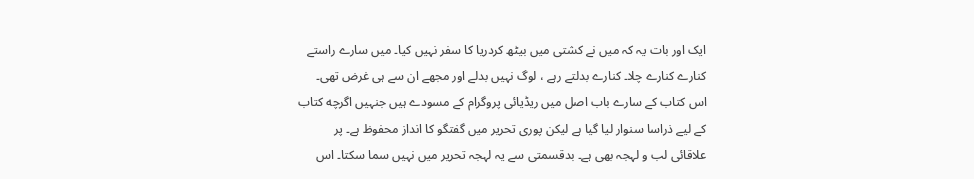ایک اور بات یہ کہ میں نے کشتی میں بیٹھ کردریا کا سفر نہیں کیا۔ میں سارے راستے کنارے کنارے چلا۔ کنارے بدلتے رہے ، لوگ نہیں بدلے اور مجھے ان سے ہی غرض تھی۔ اس کتاب کے سارے باب اصل میں ریڈیائی پروگرام کے مسودے ہیں جنہیں اگرچه کتاب کے لیے ذراسا سنوار لیا گیا ہے لیکن پوری تحریر میں گفتگو کا انداز محفوظ ہے۔ پر علاقائی لب و لہجہ بھی ہے۔ بدقسمتی سے یہ لہجہ تحریر میں نہیں سما سکتا۔ اس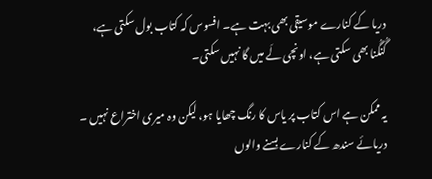دریا کے کنارے موسیقی بھی بہت ہے۔ افسوس کہ کتاب بول سکتی ہے، گُنگُنا بھی سکتی ہے، اونچی لَے میں گا نہیں سکتی۔

یہ ممکن ہے اس کتاب پر یاس کا رنگ چھایا ہو، لیکن وہ میری اختراع نہیں ۔ دریائے سندھ کے کنارے بسنے والوں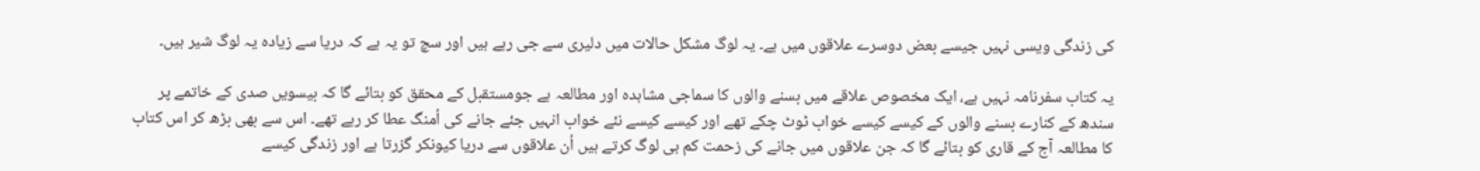کی زندگی ویسی نہیں جیسے بعض دوسرے علاقوں میں ہے۔ یہ لوگ مشکل حالات میں دلیری سے جی رہے ہیں اور سچ تو یہ ہے کہ دریا سے زیادہ یہ لوگ شیر ہیں۔

یہ کتاب سفرنامہ نہیں ہے، ایک مخصوص علاقے میں بسنے والوں کا سماجی مشاہدہ اور مطالعہ ہے جومستقبل کے محقق کو بتائے گا کہ بیسویں صدی کے خاتمے پر سندھ کے کنارے بسنے والوں کے کیسے کیسے خواب ٹوٹ چکے تھے اور کیسے کیسے نئے خواب انہیں جئے جانے کی اُمنگ عطا کر رہے تھے۔ اس سے بھی بڑھ کر اس کتاب کا مطالعہ آج کے قاری کو بتائے گا کہ جن علاقوں میں جانے کی زحمت کم ہی لوگ کرتے ہیں اُن علاقوں سے دریا کیونکر گزرتا ہے اور زندگی کیسے